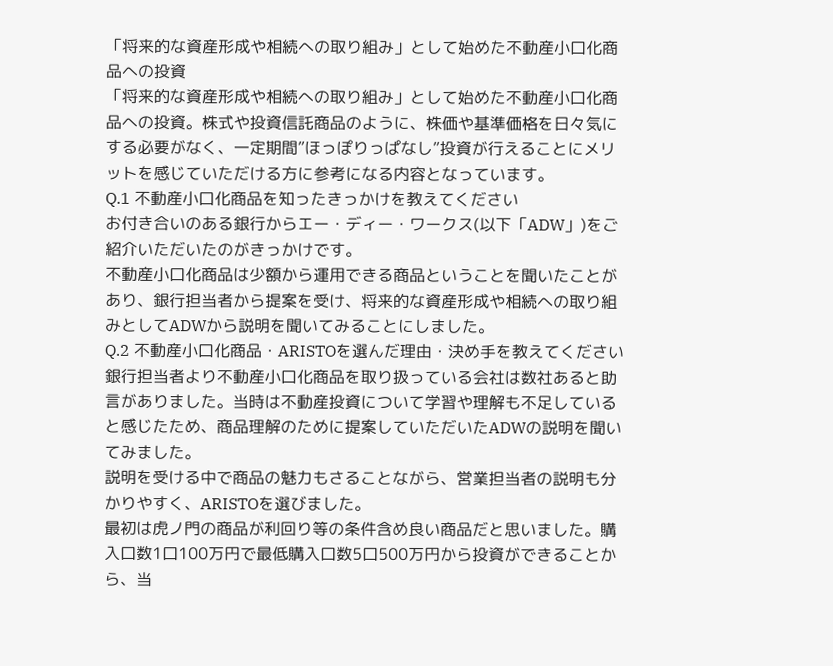「将来的な資産形成や相続への取り組み」として始めた不動産小口化商品への投資
「将来的な資産形成や相続への取り組み」として始めた不動産小口化商品への投資。株式や投資信託商品のように、株価や基準価格を日々気にする必要がなく、一定期間”ほっぽりっぱなし”投資が行えることにメリットを感じていただける方に参考になる内容となっています。
Q.1 不動産小口化商品を知ったきっかけを教えてください
お付き合いのある銀行からエー・ディー・ワークス(以下「ADW」)をご紹介いただいたのがきっかけです。
不動産小口化商品は少額から運用できる商品ということを聞いたことがあり、銀行担当者から提案を受け、将来的な資産形成や相続への取り組みとしてADWから説明を聞いてみることにしました。
Q.2 不動産小口化商品・ARISTOを選んだ理由・決め手を教えてください
銀行担当者より不動産小口化商品を取り扱っている会社は数社あると助言がありました。当時は不動産投資について学習や理解も不足していると感じたため、商品理解のために提案していただいたADWの説明を聞いてみました。
説明を受ける中で商品の魅力もさることながら、営業担当者の説明も分かりやすく、ARISTOを選びました。
最初は虎ノ門の商品が利回り等の条件含め良い商品だと思いました。購入口数1口100万円で最低購入口数5口500万円から投資ができることから、当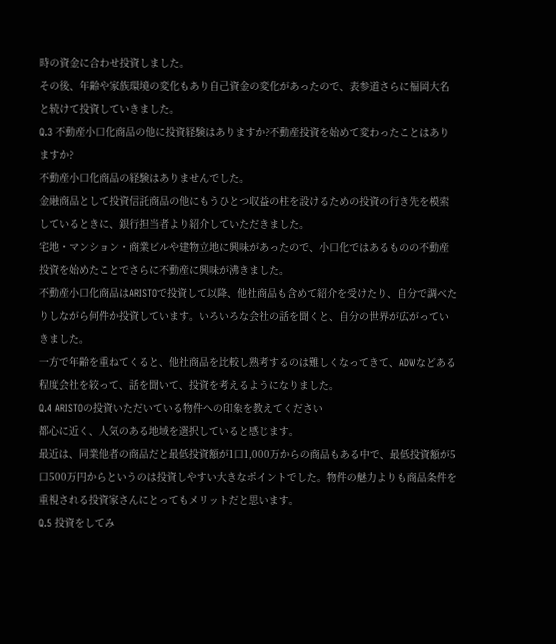時の資金に合わせ投資しました。
その後、年齢や家族環境の変化もあり自己資金の変化があったので、表参道さらに福岡大名と続けて投資していきました。
Q.3 不動産小口化商品の他に投資経験はありますか?不動産投資を始めて変わったことはありますか?
不動産小口化商品の経験はありませんでした。
金融商品として投資信託商品の他にもうひとつ収益の柱を設けるための投資の行き先を模索しているときに、銀行担当者より紹介していただきました。
宅地・マンション・商業ビルや建物立地に興味があったので、小口化ではあるものの不動産投資を始めたことでさらに不動産に興味が沸きました。
不動産小口化商品はARISTOで投資して以降、他社商品も含めて紹介を受けたり、自分で調べたりしながら何件か投資しています。いろいろな会社の話を聞くと、自分の世界が広がっていきました。
一方で年齢を重ねてくると、他社商品を比較し熟考するのは難しくなってきて、ADWなどある程度会社を絞って、話を聞いて、投資を考えるようになりました。
Q.4 ARISTOの投資いただいている物件への印象を教えてください
都心に近く、人気のある地域を選択していると感じます。
最近は、同業他者の商品だと最低投資額が1口1,000万からの商品もある中で、最低投資額が5口500万円からというのは投資しやすい大きなポイントでした。物件の魅力よりも商品条件を重視される投資家さんにとってもメリットだと思います。
Q.5 投資をしてみ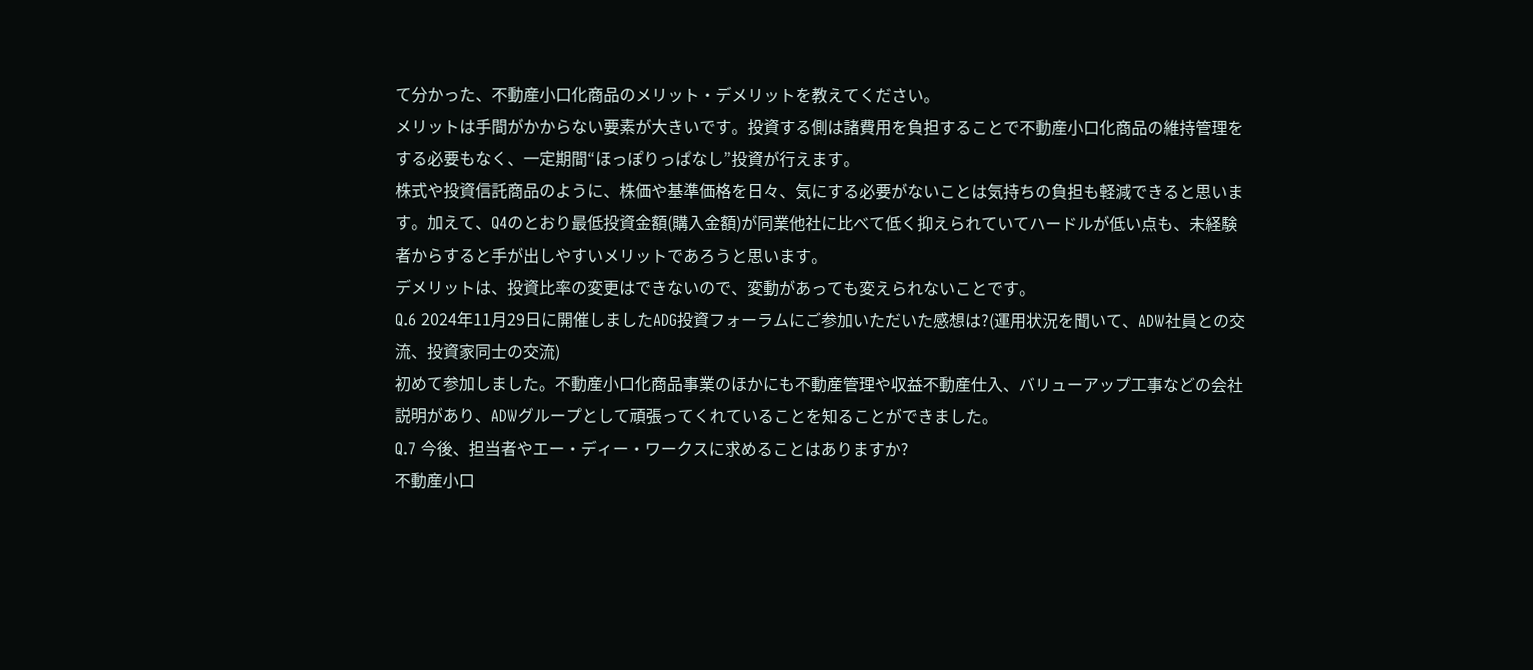て分かった、不動産小口化商品のメリット・デメリットを教えてください。
メリットは手間がかからない要素が大きいです。投資する側は諸費用を負担することで不動産小口化商品の維持管理をする必要もなく、一定期間“ほっぽりっぱなし”投資が行えます。
株式や投資信託商品のように、株価や基準価格を日々、気にする必要がないことは気持ちの負担も軽減できると思います。加えて、Q4のとおり最低投資金額(購入金額)が同業他社に比べて低く抑えられていてハードルが低い点も、未経験者からすると手が出しやすいメリットであろうと思います。
デメリットは、投資比率の変更はできないので、変動があっても変えられないことです。
Q.6 2024年11月29日に開催しましたADG投資フォーラムにご参加いただいた感想は?(運用状況を聞いて、ADW社員との交流、投資家同士の交流)
初めて参加しました。不動産小口化商品事業のほかにも不動産管理や収益不動産仕入、バリューアップ工事などの会社説明があり、ADWグループとして頑張ってくれていることを知ることができました。
Q.7 今後、担当者やエー・ディー・ワークスに求めることはありますか?
不動産小口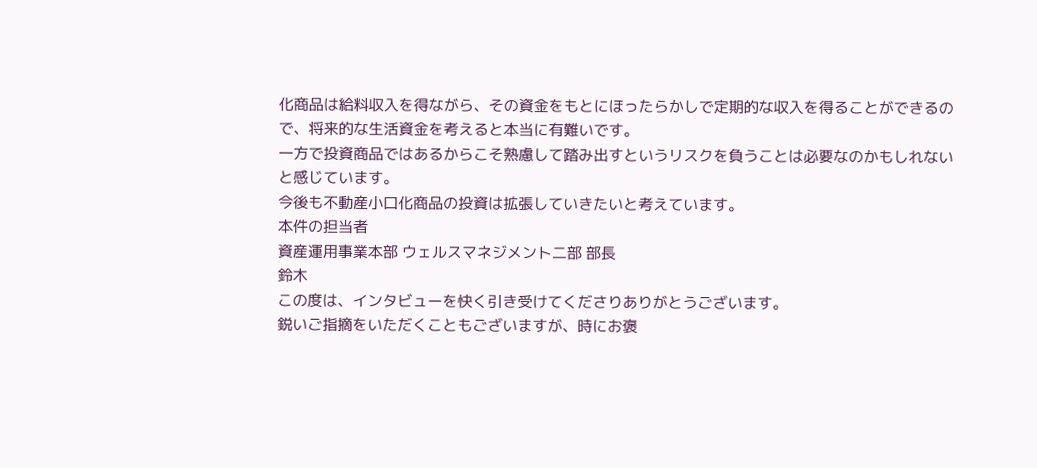化商品は給料収入を得ながら、その資金をもとにほったらかしで定期的な収入を得ることができるので、将来的な生活資金を考えると本当に有難いです。
一方で投資商品ではあるからこそ熟慮して踏み出すというリスクを負うことは必要なのかもしれないと感じています。
今後も不動産小口化商品の投資は拡張していきたいと考えています。
本件の担当者
資産運用事業本部 ウェルスマネジメント二部 部長
鈴木
この度は、インタビューを快く引き受けてくださりありがとうございます。
鋭いご指摘をいただくこともございますが、時にお褒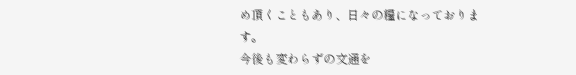め頂くこともあり、日々の糧になっております。
今後も変わらずの文通を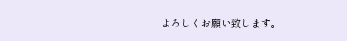よろしくお願い致します。